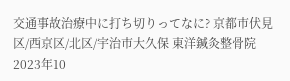交通事故治療中に打ち切りってなに? 京都市伏見区/西京区/北区/宇治市大久保 東洋鍼灸整骨院
2023年10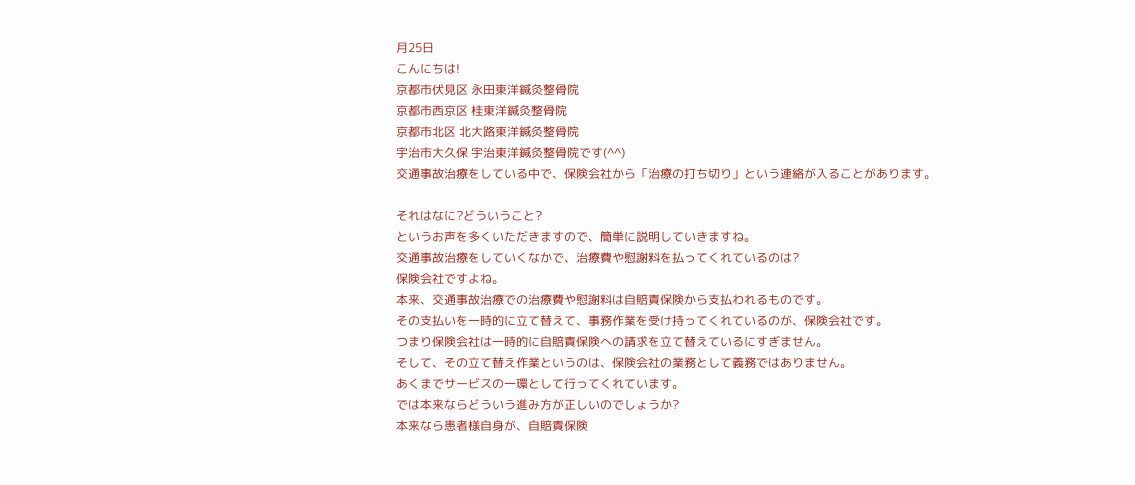月25日
こんにちは!
京都市伏見区 永田東洋鍼灸整骨院
京都市西京区 桂東洋鍼灸整骨院
京都市北区 北大路東洋鍼灸整骨院
宇治市大久保 宇治東洋鍼灸整骨院です(^^)
交通事故治療をしている中で、保険会社から「治療の打ち切り」という連絡が入ることがあります。

それはなに?どういうこと?
というお声を多くいただきますので、簡単に説明していきますね。
交通事故治療をしていくなかで、治療費や慰謝料を払ってくれているのは?
保険会社ですよね。
本来、交通事故治療での治療費や慰謝料は自賠責保険から支払われるものです。
その支払いを一時的に立て替えて、事務作業を受け持ってくれているのが、保険会社です。
つまり保険会社は一時的に自賠責保険への請求を立て替えているにすぎません。
そして、その立て替え作業というのは、保険会社の業務として義務ではありません。
あくまでサービスの一環として行ってくれています。
では本来ならどういう進み方が正しいのでしょうか?
本来なら患者様自身が、自賠責保険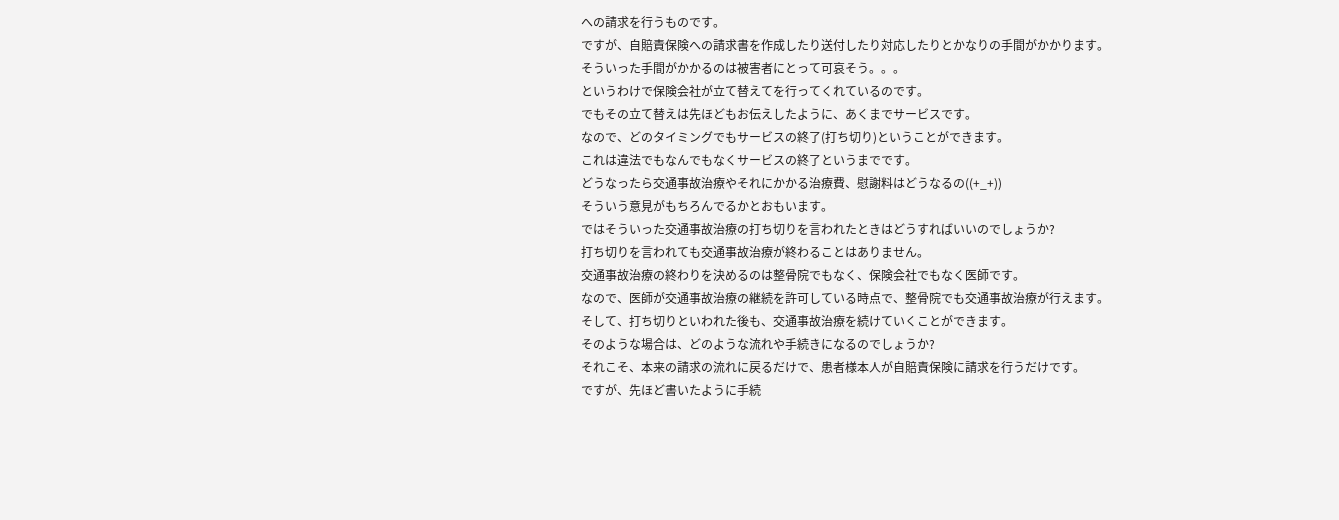への請求を行うものです。
ですが、自賠責保険への請求書を作成したり送付したり対応したりとかなりの手間がかかります。
そういった手間がかかるのは被害者にとって可哀そう。。。
というわけで保険会社が立て替えてを行ってくれているのです。
でもその立て替えは先ほどもお伝えしたように、あくまでサービスです。
なので、どのタイミングでもサービスの終了(打ち切り)ということができます。
これは違法でもなんでもなくサービスの終了というまでです。
どうなったら交通事故治療やそれにかかる治療費、慰謝料はどうなるの((+_+))
そういう意見がもちろんでるかとおもいます。
ではそういった交通事故治療の打ち切りを言われたときはどうすればいいのでしょうか?
打ち切りを言われても交通事故治療が終わることはありません。
交通事故治療の終わりを決めるのは整骨院でもなく、保険会社でもなく医師です。
なので、医師が交通事故治療の継続を許可している時点で、整骨院でも交通事故治療が行えます。
そして、打ち切りといわれた後も、交通事故治療を続けていくことができます。
そのような場合は、どのような流れや手続きになるのでしょうか?
それこそ、本来の請求の流れに戻るだけで、患者様本人が自賠責保険に請求を行うだけです。
ですが、先ほど書いたように手続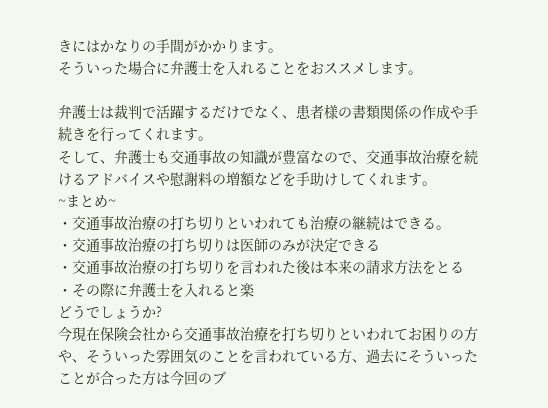きにはかなりの手間がかかります。
そういった場合に弁護士を入れることをおススメします。

弁護士は裁判で活躍するだけでなく、患者様の書類関係の作成や手続きを行ってくれます。
そして、弁護士も交通事故の知識が豊富なので、交通事故治療を続けるアドバイスや慰謝料の増額などを手助けしてくれます。
~まとめ~
・交通事故治療の打ち切りといわれても治療の継続はできる。
・交通事故治療の打ち切りは医師のみが決定できる
・交通事故治療の打ち切りを言われた後は本来の請求方法をとる
・その際に弁護士を入れると楽
どうでしょうか?
今現在保険会社から交通事故治療を打ち切りといわれてお困りの方や、そういった雰囲気のことを言われている方、過去にそういったことが合った方は今回のブ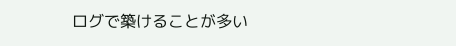ログで築けることが多い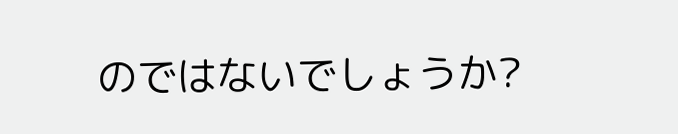のではないでしょうか?